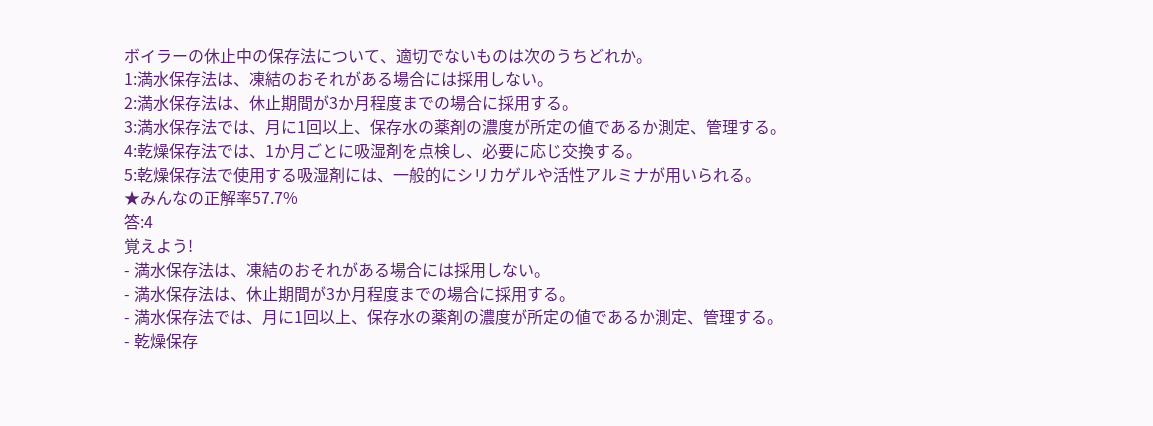ボイラーの休止中の保存法について、適切でないものは次のうちどれか。
1:満水保存法は、凍結のおそれがある場合には採用しない。
2:満水保存法は、休止期間が3か月程度までの場合に採用する。
3:満水保存法では、月に1回以上、保存水の薬剤の濃度が所定の値であるか測定、管理する。
4:乾燥保存法では、1か月ごとに吸湿剤を点検し、必要に応じ交換する。
5:乾燥保存法で使用する吸湿剤には、一般的にシリカゲルや活性アルミナが用いられる。
★みんなの正解率57.7%
答:4
覚えよう!
- 満水保存法は、凍結のおそれがある場合には採用しない。
- 満水保存法は、休止期間が3か月程度までの場合に採用する。
- 満水保存法では、月に1回以上、保存水の薬剤の濃度が所定の値であるか測定、管理する。
- 乾燥保存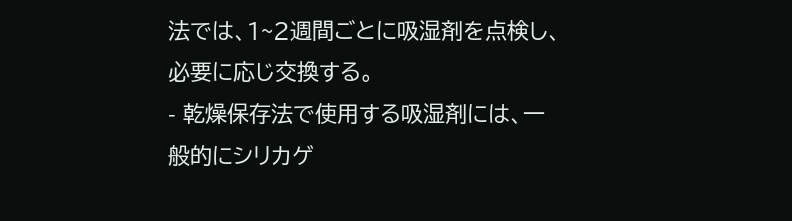法では、1~2週間ごとに吸湿剤を点検し、必要に応じ交換する。
- 乾燥保存法で使用する吸湿剤には、一般的にシリカゲ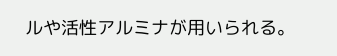ルや活性アルミナが用いられる。